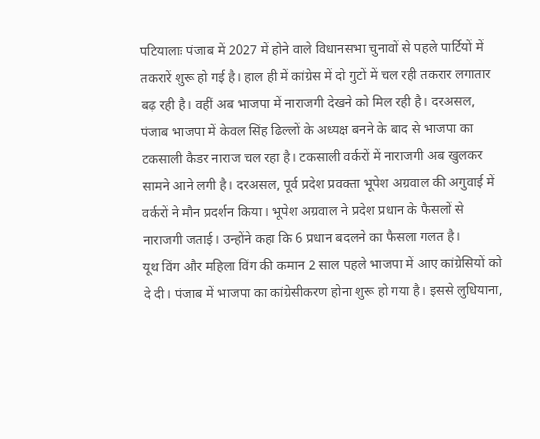पटियालाः पंजाब में 2027 में होने वाले विधानसभा चुनावों से पहले पार्टियों में तकरारें शुरू हो गई है। हाल ही में कांग्रेस में दो गुटों में चल रही तकरार लगातार बढ़ रही है। वहीं अब भाजपा में नाराजगी देखने को मिल रही है। दरअसल, पंजाब भाजपा में केवल सिंह ढिल्लों के अध्यक्ष बनने के बाद से भाजपा का टकसाली कैडर नाराज चल रहा है। टकसाली वर्करों में नाराजगी अब खुलकर सामने आने लगी है। दरअसल, पूर्व प्रदेश प्रवक्ता भूपेश अग्रवाल की अगुवाई में वर्करों ने मौन प्रदर्शन किया। भूपेश अग्रवाल ने प्रदेश प्रधान के फैसलों से नाराजगी जताई। उन्होंने कहा कि 6 प्रधान बदलने का फैसला गलत है।
यूथ विंग और महिला विंग की कमान 2 साल पहले भाजपा में आए कांग्रेसियों को दे दी। पंजाब में भाजपा का कांग्रेसीकरण होना शुरू हो गया है। इससे लुधियाना,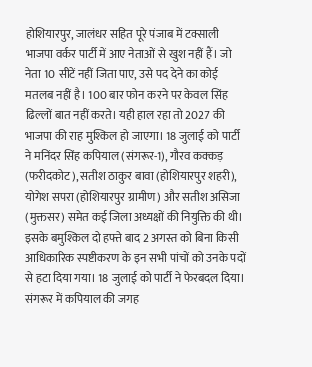होशियारपुर, जालंधर सहित पूरे पंजाब में टक्साली भाजपा वर्कर पार्टी में आए नेताओं से खुश नहीं हैं। जो नेता 10 सीटें नहीं जिता पाए, उसे पद देने का कोई मतलब नहीं है। 100 बार फोन करने पर केवल सिंह ढिल्लों बात नहीं करते। यही हाल रहा तो 2027 की भाजपा की राह मुश्किल हो जाएगा। 18 जुलाई को पार्टी ने मनिंदर सिंह कपियाल (संगरूर-1), गौरव कक्कड़ (फरीदकोट), सतीश ठाकुर बावा (होशियारपुर शहरी), योगेश सपरा (होशियारपुर ग्रामीण) और सतीश असिजा (मुक्तसर) समेत कई जिला अध्यक्षों की नियुक्ति की थी।
इसके बमुश्किल दो हफ्ते बाद 2 अगस्त को बिना किसी आधिकारिक स्पष्टीकरण के इन सभी पांचों को उनके पदों से हटा दिया गया। 18 जुलाई को पार्टी ने फेरबदल दिया। संगरूर में कपियाल की जगह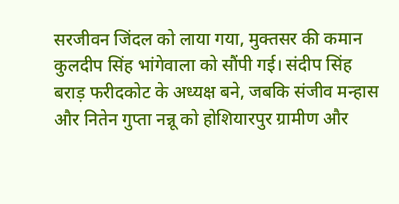सरजीवन जिंदल को लाया गया, मुक्तसर की कमान कुलदीप सिंह भांगेवाला को सौंपी गई। संदीप सिंह बराड़ फरीदकोट के अध्यक्ष बने, जबकि संजीव मन्हास और नितेन गुप्ता नन्नू को होशियारपुर ग्रामीण और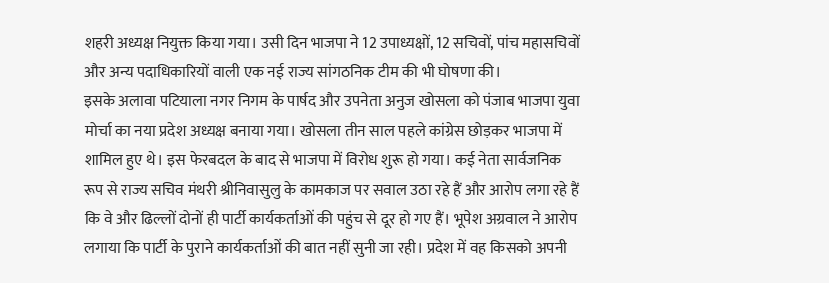शहरी अध्यक्ष नियुक्त किया गया। उसी दिन भाजपा ने 12 उपाध्यक्षों, 12 सचिवों, पांच महासचिवों और अन्य पदाधिकारियों वाली एक नई राज्य सांगठनिक टीम की भी घोषणा की।
इसके अलावा पटियाला नगर निगम के पार्षद और उपनेता अनुज खोसला को पंजाब भाजपा युवा मोर्चा का नया प्रदेश अध्यक्ष बनाया गया। खोसला तीन साल पहले कांग्रेस छोड़कर भाजपा में शामिल हुए थे। इस फेरबदल के बाद से भाजपा में विरोध शुरू हो गया। कई नेता सार्वजनिक रूप से राज्य सचिव मंथरी श्रीनिवासुलु के कामकाज पर सवाल उठा रहे हैं और आरोप लगा रहे हैं कि वे और ढिल्लों दोनों ही पार्टी कार्यकर्ताओं की पहुंच से दूर हो गए हैं। भूपेश अग्रवाल ने आरोप लगाया कि पार्टी के पुराने कार्यकर्ताओं की बात नहीं सुनी जा रही। प्रदेश में वह किसको अपनी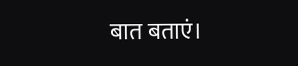बात बताएं।